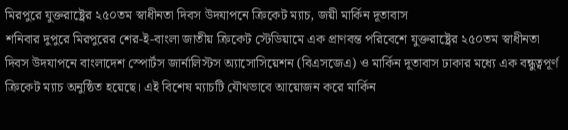মিরপুরে যুক্তরাষ্ট্রের ২৫০তম স্বাধীনতা দিবস উদযাপনে ক্রিকেট ম্যাচ, জয়ী মার্কিন দূতাবাস
শনিবার দুপুরে মিরপুরের শের-ই-বাংলা জাতীয় ক্রিকেট স্টেডিয়ামে এক প্রাণবন্ত পরিবেশে যুক্তরাষ্ট্রের ২৫০তম স্বাধীনতা দিবস উদযাপনে বাংলাদেশ স্পোর্টস জার্নালিস্টস অ্যাসোসিয়েশন (বিএসজেএ) ও মার্কিন দূতাবাস ঢাকার মধ্যে এক বন্ধুত্বপূর্ণ ক্রিকেট ম্যাচ অনুষ্ঠিত হয়েছে। এই বিশেষ ম্যাচটি যৌথভাবে আয়োজন করে মার্কিন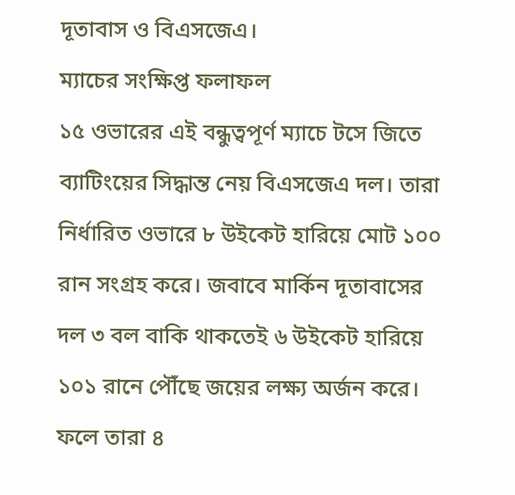দূতাবাস ও বিএসজেএ।
ম্যাচের সংক্ষিপ্ত ফলাফল
১৫ ওভারের এই বন্ধুত্বপূর্ণ ম্যাচে টসে জিতে ব্যাটিংয়ের সিদ্ধান্ত নেয় বিএসজেএ দল। তারা নির্ধারিত ওভারে ৮ উইকেট হারিয়ে মোট ১০০ রান সংগ্রহ করে। জবাবে মার্কিন দূতাবাসের দল ৩ বল বাকি থাকতেই ৬ উইকেট হারিয়ে ১০১ রানে পৌঁছে জয়ের লক্ষ্য অর্জন করে। ফলে তারা ৪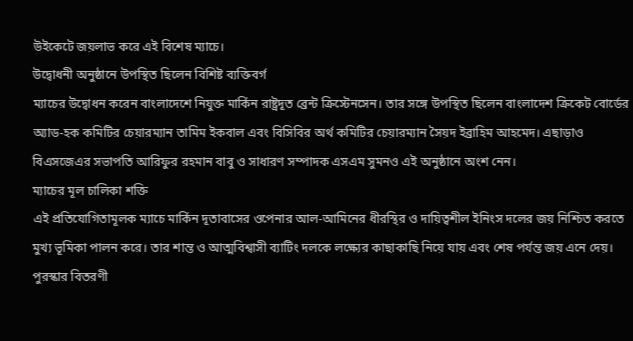উইকেটে জয়লাভ করে এই বিশেষ ম্যাচে।
উদ্বোধনী অনুষ্ঠানে উপস্থিত ছিলেন বিশিষ্ট ব্যক্তিবর্গ
ম্যাচের উদ্বোধন করেন বাংলাদেশে নিযুক্ত মার্কিন রাষ্ট্রদূত ব্রেন্ট ক্রিস্টেনসেন। তার সঙ্গে উপস্থিত ছিলেন বাংলাদেশ ক্রিকেট বোর্ডের অ্যাড-হক কমিটির চেয়ারম্যান তামিম ইকবাল এবং বিসিবির অর্থ কমিটির চেয়ারম্যান সৈয়দ ইব্রাহিম আহমেদ। এছাড়াও বিএসজেএর সভাপতি আরিফুর রহমান বাবু ও সাধারণ সম্পাদক এসএম সুমনও এই অনুষ্ঠানে অংশ নেন।
ম্যাচের মূল চালিকা শক্তি
এই প্রতিযোগিতামূলক ম্যাচে মার্কিন দূতাবাসের ওপেনার আল-আমিনের ধীরস্থির ও দায়িত্বশীল ইনিংস দলের জয় নিশ্চিত করতে মুখ্য ভূমিকা পালন করে। তার শান্ত ও আত্মবিশ্বাসী ব্যাটিং দলকে লক্ষ্যের কাছাকাছি নিয়ে যায় এবং শেষ পর্যন্ত জয় এনে দেয়।
পুরস্কার বিতরণী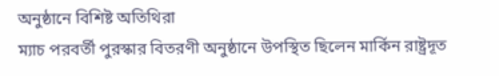অনুষ্ঠানে বিশিষ্ট অতিথিরা
ম্যাচ পরবর্তী পুরস্কার বিতরণী অনুষ্ঠানে উপস্থিত ছিলেন মার্কিন রাষ্ট্রদূত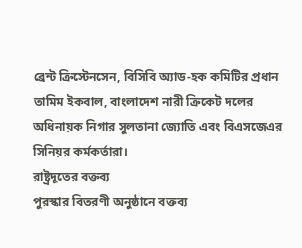ব্রেন্ট ক্রিস্টেনসেন, বিসিবি অ্যাড-হক কমিটির প্রধান তামিম ইকবাল, বাংলাদেশ নারী ক্রিকেট দলের অধিনায়ক নিগার সুলতানা জ্যোতি এবং বিএসজেএর সিনিয়র কর্মকর্তারা।
রাষ্ট্রদূতের বক্তব্য
পুরস্কার বিতরণী অনুষ্ঠানে বক্তব্য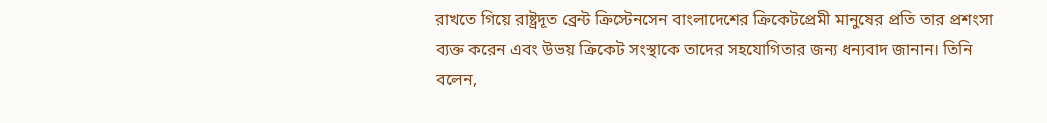রাখতে গিয়ে রাষ্ট্রদূত ব্রেন্ট ক্রিস্টেনসেন বাংলাদেশের ক্রিকেটপ্রেমী মানুষের প্রতি তার প্রশংসা ব্যক্ত করেন এবং উভয় ক্রিকেট সংস্থাকে তাদের সহযোগিতার জন্য ধন্যবাদ জানান। তিনি বলেন,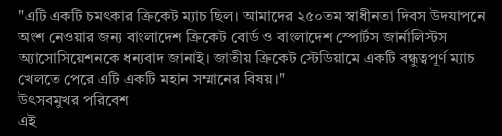"এটি একটি চমৎকার ক্রিকেট ম্যাচ ছিল। আমাদের ২৫০তম স্বাধীনতা দিবস উদযাপনে অংশ নেওয়ার জন্য বাংলাদেশ ক্রিকেট বোর্ড ও বাংলাদেশ স্পোর্টস জার্নালিস্টস অ্যাসোসিয়েশনকে ধন্যবাদ জানাই। জাতীয় ক্রিকেট স্টেডিয়ামে একটি বন্ধুত্বপূর্ণ ম্যাচ খেলতে পেরে এটি একটি মহান সম্মানের বিষয়।"
উৎসবমুখর পরিবেশ
এই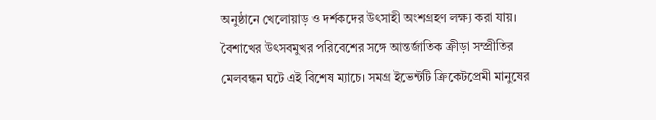অনুষ্ঠানে খেলোয়াড় ও দর্শকদের উৎসাহী অংশগ্রহণ লক্ষ্য করা যায়। বৈশাখের উৎসবমুখর পরিবেশের সঙ্গে আন্তর্জাতিক ক্রীড়া সম্প্রীতির মেলবন্ধন ঘটে এই বিশেষ ম্যাচে। সমগ্র ইভেন্টটি ক্রিকেটপ্রেমী মানুষের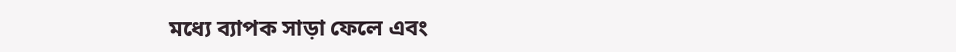মধ্যে ব্যাপক সাড়া ফেলে এবং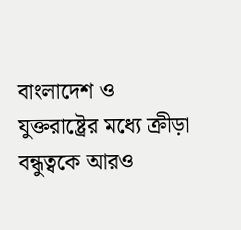বাংলাদেশ ও যুক্তরাষ্ট্রের মধ্যে ক্রীড়া বন্ধুত্বকে আরও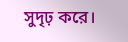সুদৃঢ় করে।